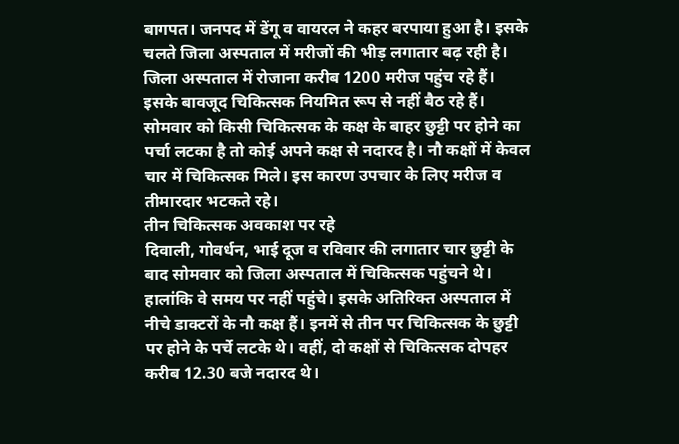बागपत। जनपद में डेंगू व वायरल ने कहर बरपाया हुआ है। इसके चलते जिला अस्पताल में मरीजों की भीड़ लगातार बढ़ रही है। जिला अस्पताल में रोजाना करीब 1200 मरीज पहुंच रहे हैं। इसके बावजूद चिकित्सक नियमित रूप से नहीं बैठ रहे हैं। सोमवार को किसी चिकित्सक के कक्ष के बाहर छुट्टी पर होने का पर्चा लटका है तो कोई अपने कक्ष से नदारद है। नौ कक्षों में केवल चार में चिकित्सक मिले। इस कारण उपचार के लिए मरीज व तीमारदार भटकते रहे।
तीन चिकित्सक अवकाश पर रहे
दिवाली, गोवर्धन, भाई दूज व रविवार की लगातार चार छुट्टी के बाद सोमवार को जिला अस्पताल में चिकित्सक पहुंचने थे। हालांकि वे समय पर नहीं पहुंचे। इसके अतिरिक्त अस्पताल में नीचे डाक्टरों के नौ कक्ष हैं। इनमें से तीन पर चिकित्सक के छुट्टी पर होने के पर्चे लटके थे। वहीं, दो कक्षों से चिकित्सक दोपहर करीब 12.30 बजे नदारद थे।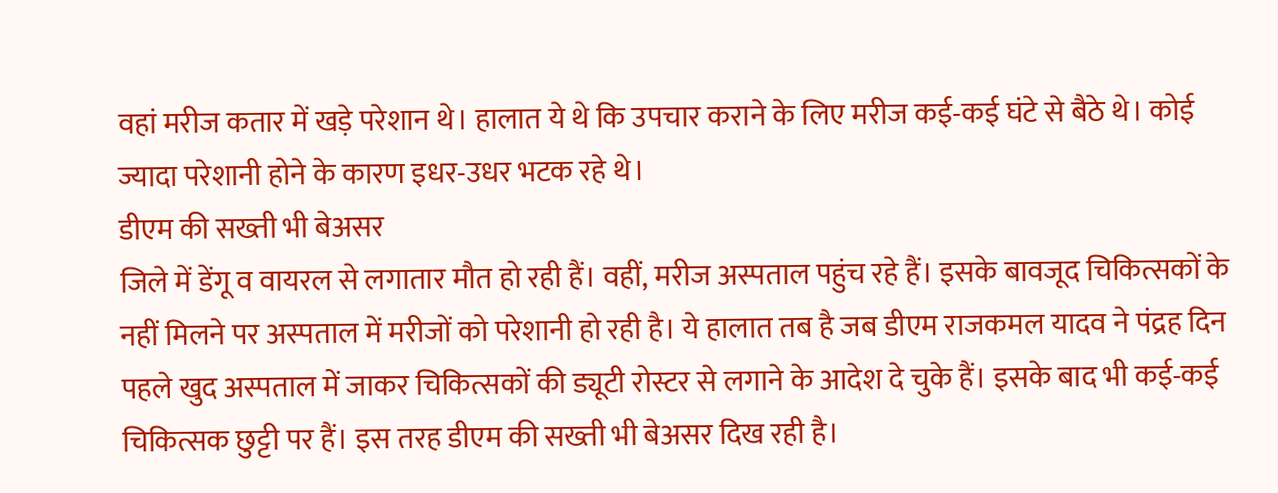वहां मरीज कतार में खड़े परेशान थे। हालात ये थे कि उपचार कराने के लिए मरीज कई-कई घंटे से बैठे थे। कोई ज्यादा परेशानी होने के कारण इधर-उधर भटक रहे थे।
डीएम की सख्ती भी बेअसर
जिले में डेंगू व वायरल से लगातार मौत हो रही हैं। वहीं, मरीज अस्पताल पहुंच रहे हैं। इसके बावजूद चिकित्सकों के नहीं मिलने पर अस्पताल में मरीजों को परेशानी हो रही है। ये हालात तब है जब डीएम राजकमल यादव ने पंद्रह दिन पहले खुद अस्पताल में जाकर चिकित्सकों की ड्यूटी रोस्टर से लगाने के आदेश दे चुके हैं। इसके बाद भी कई-कई चिकित्सक छुट्टी पर हैं। इस तरह डीएम की सख्ती भी बेअसर दिख रही है।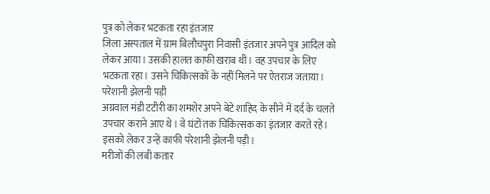पुत्र को लेकर भटकता रहा इंतजार
जिला अस्पताल में ग्राम बिलौचपुरा निवासी इंतजार अपने पुत्र आदिल को लेकर आया। उसकी हालत काफी खराब थी। वह उपचार के लिए भटकता रहा। उसने चिकित्सकों के नहीं मिलने पर ऐतराज जताया।
परेशानी झेलनी पड़ी
अग्रवाल मंडी टटीरी का शमशेर अपने बेटे शाहिद के सीने में दर्द के चलते उपचार कराने आए थे। वे घंटों तक चिकित्सक का इंतजार करते रहे। इसको लेकर उन्हें काफी परेशानी झेलनी पड़ी।
मरीजों की लंबी कतार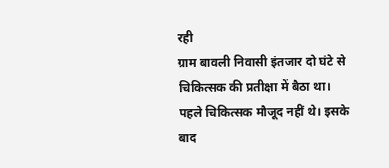रही
ग्राम बावली निवासी इंतजार दो घंटे से चिकित्सक की प्रतीक्षा में बैठा था। पहले चिकित्सक मौजूद नहीं थे। इसके बाद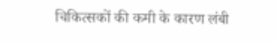चिकित्सकों की कमी के कारण लंबी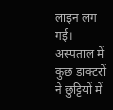लाइन लग गई।
अस्पताल में कुछ डाक्टरों ने छुट्टियों में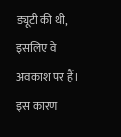ड्यूटी की थी, इसलिए वे अवकाश पर हैं। इस कारण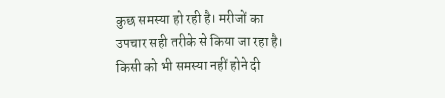कुछ समस्या हो रही है। मरीजों का उपचार सही तरीके से किया जा रहा है। किसी को भी समस्या नहीं होने दी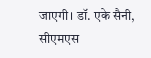जाएगी। डॉ. एके सैनी, सीएमएस